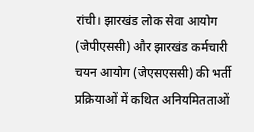रांची। झारखंड लोक सेवा आयोग (जेपीएससी) और झारखंड कर्मचारी चयन आयोग (जेएसएससी) की भर्ती प्रक्रियाओं में कथित अनियमितताओं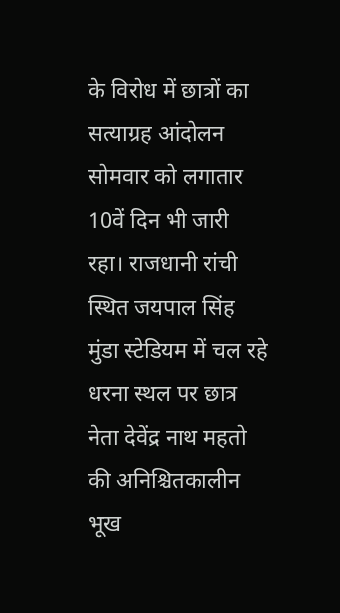के विरोध में छात्रों का सत्याग्रह आंदोलन सोमवार को लगातार 10वें दिन भी जारी रहा। राजधानी रांची स्थित जयपाल सिंह मुंडा स्टेडियम में चल रहे धरना स्थल पर छात्र नेता देवेंद्र नाथ महतो की अनिश्चितकालीन भूख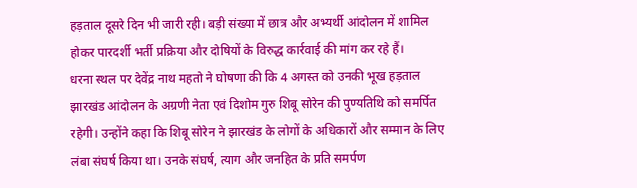हड़ताल दूसरे दिन भी जारी रही। बड़ी संख्या में छात्र और अभ्यर्थी आंदोलन में शामिल होकर पारदर्शी भर्ती प्रक्रिया और दोषियों के विरुद्ध कार्रवाई की मांग कर रहे हैं।
धरना स्थल पर देवेंद्र नाथ महतो ने घोषणा की कि 4 अगस्त को उनकी भूख हड़ताल झारखंड आंदोलन के अग्रणी नेता एवं दिशोम गुरु शिबू सोरेन की पुण्यतिथि को समर्पित रहेगी। उन्होंने कहा कि शिबू सोरेन ने झारखंड के लोगों के अधिकारों और सम्मान के लिए लंबा संघर्ष किया था। उनके संघर्ष, त्याग और जनहित के प्रति समर्पण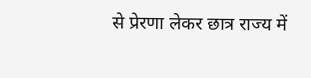से प्रेरणा लेकर छात्र राज्य में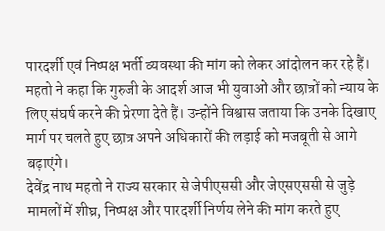पारदर्शी एवं निष्पक्ष भर्ती व्यवस्था की मांग को लेकर आंदोलन कर रहे हैं।
महतो ने कहा कि गुरुजी के आदर्श आज भी युवाओं और छात्रों को न्याय के लिए संघर्ष करने की प्रेरणा देते हैं। उन्होंने विश्वास जताया कि उनके दिखाए मार्ग पर चलते हुए छात्र अपने अधिकारों की लड़ाई को मजबूती से आगे बढ़ाएंगे।
देवेंद्र नाथ महतो ने राज्य सरकार से जेपीएससी और जेएसएससी से जुड़े मामलों में शीघ्र, निष्पक्ष और पारदर्शी निर्णय लेने की मांग करते हुए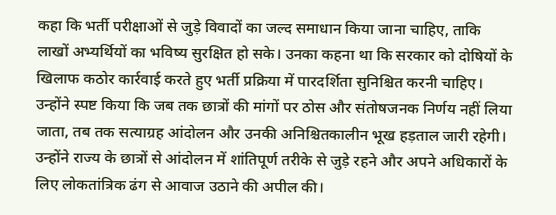कहा कि भर्ती परीक्षाओं से जुड़े विवादों का जल्द समाधान किया जाना चाहिए, ताकि लाखों अभ्यर्थियों का भविष्य सुरक्षित हो सके। उनका कहना था कि सरकार को दोषियों के खिलाफ कठोर कार्रवाई करते हुए भर्ती प्रक्रिया में पारदर्शिता सुनिश्चित करनी चाहिए।
उन्होंने स्पष्ट किया कि जब तक छात्रों की मांगों पर ठोस और संतोषजनक निर्णय नहीं लिया जाता, तब तक सत्याग्रह आंदोलन और उनकी अनिश्चितकालीन भूख हड़ताल जारी रहेगी। उन्होंने राज्य के छात्रों से आंदोलन में शांतिपूर्ण तरीके से जुड़े रहने और अपने अधिकारों के लिए लोकतांत्रिक ढंग से आवाज उठाने की अपील की।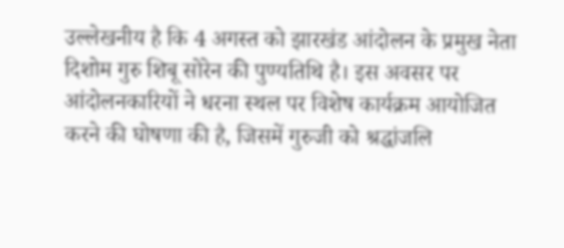उल्लेखनीय है कि 4 अगस्त को झारखंड आंदोलन के प्रमुख नेता दिशोम गुरु शिबू सोरेन की पुण्यतिथि है। इस अवसर पर आंदोलनकारियों ने धरना स्थल पर विशेष कार्यक्रम आयोजित करने की घोषणा की है, जिसमें गुरुजी को श्रद्धांजलि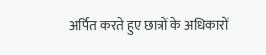अर्पित करते हुए छात्रों के अधिकारों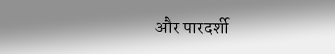और पारदर्शी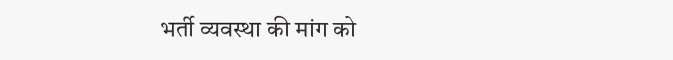भर्ती व्यवस्था की मांग को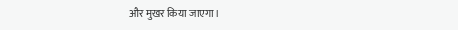और मुखर किया जाएगा।